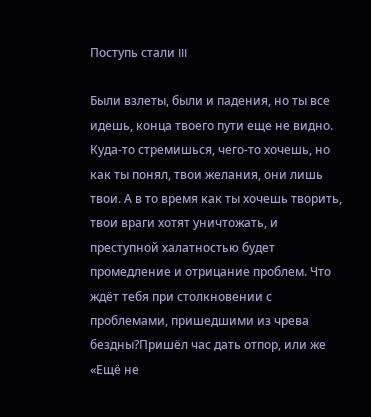Поступь стали III

Были взлеты, были и падения, но ты все идешь, конца твоего пути еще не видно. Куда-то стремишься, чего-то хочешь, но как ты понял, твои желания, они лишь твои. А в то время как ты хочешь творить, твои враги хотят уничтожать, и преступной халатностью будет промедление и отрицание проблем. Что ждёт тебя при столкновении с проблемами, пришедшими из чрева бездны?Пришёл час дать отпор, или же «Ещё не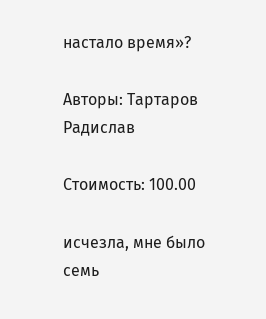настало время»?

Авторы: Тартаров Радислав

Стоимость: 100.00

исчезла, мне было семь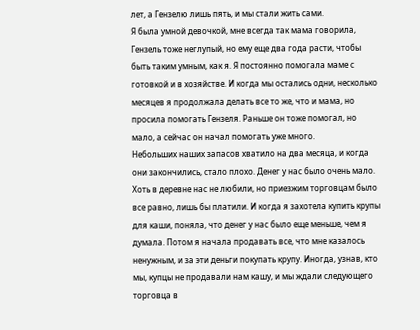лет, а Гензелю лишь пять, и мы стали жить сами.
Я была умной девочкой, мне всегда так мама говорила, Гензель тоже неглупый, но ему еще два года расти, чтобы быть таким умным, как я. Я постоянно помогала маме с готовкой и в хозяйстве. И когда мы остались одни, несколько месяцев я продолжала делать все то же, что и мама, но просила помогать Гензеля. Раньше он тоже помогал, но мало, а сейчас он начал помогать уже много.
Небольших наших запасов хватило на два месяца, и когда они закончились, стало плохо. Денег у нас было очень мало. Хоть в деревне нас не любили, но приезжим торговцам было все равно, лишь бы платили. И когда я захотела купить крупы для каши, поняла, что денег у нас было еще меньше, чем я думала. Потом я начала продавать все, что мне казалось ненужным, и за эти деньги покупать крупу. Иногда, узнав, кто мы, купцы не продавали нам кашу, и мы ждали следующего торговца в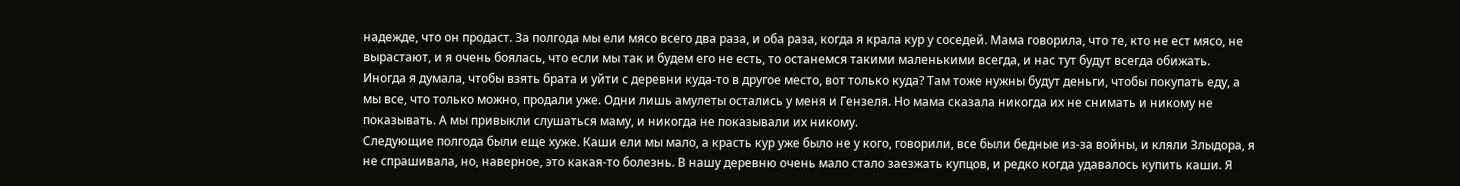надежде, что он продаст. За полгода мы ели мясо всего два раза, и оба раза, когда я крала кур у соседей. Мама говорила, что те, кто не ест мясо, не вырастают, и я очень боялась, что если мы так и будем его не есть, то останемся такими маленькими всегда, и нас тут будут всегда обижать.
Иногда я думала, чтобы взять брата и уйти с деревни куда-то в другое место, вот только куда? Там тоже нужны будут деньги, чтобы покупать еду, а мы все, что только можно, продали уже. Одни лишь амулеты остались у меня и Гензеля. Но мама сказала никогда их не снимать и никому не показывать. А мы привыкли слушаться маму, и никогда не показывали их никому.
Следующие полгода были еще хуже. Каши ели мы мало, а красть кур уже было не у кого, говорили, все были бедные из-за войны, и кляли Злыдора, я не спрашивала, но, наверное, это какая-то болезнь. В нашу деревню очень мало стало заезжать купцов, и редко когда удавалось купить каши. Я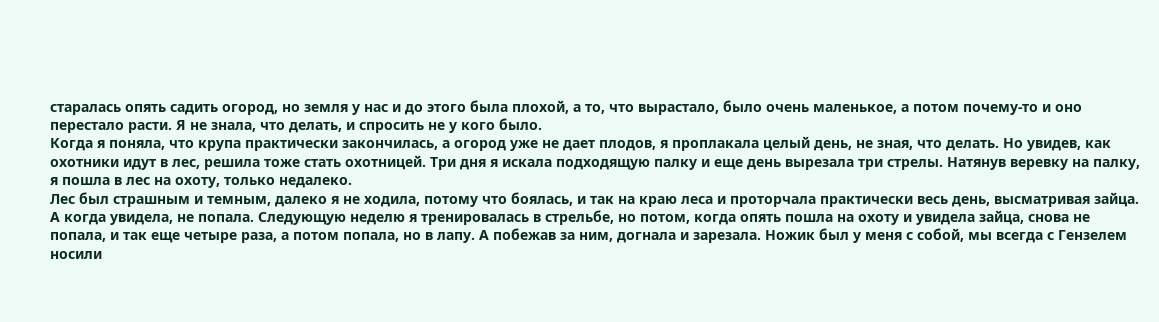старалась опять садить огород, но земля у нас и до этого была плохой, а то, что вырастало, было очень маленькое, а потом почему-то и оно перестало расти. Я не знала, что делать, и спросить не у кого было.
Когда я поняла, что крупа практически закончилась, а огород уже не дает плодов, я проплакала целый день, не зная, что делать. Но увидев, как охотники идут в лес, решила тоже стать охотницей. Три дня я искала подходящую палку и еще день вырезала три стрелы. Натянув веревку на палку, я пошла в лес на охоту, только недалеко.
Лес был страшным и темным, далеко я не ходила, потому что боялась, и так на краю леса и проторчала практически весь день, высматривая зайца. А когда увидела, не попала. Следующую неделю я тренировалась в стрельбе, но потом, когда опять пошла на охоту и увидела зайца, снова не попала, и так еще четыре раза, а потом попала, но в лапу. А побежав за ним, догнала и зарезала. Ножик был у меня с собой, мы всегда с Гензелем носили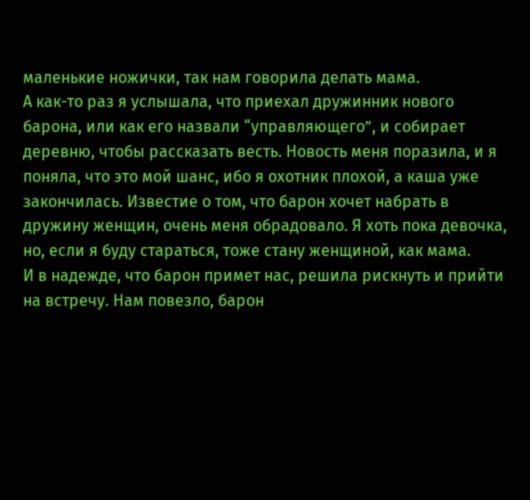маленькие ножички, так нам говорила делать мама.
А как-то раз я услышала, что приехал дружинник нового барона, или как его назвали “управляющего”, и собирает деревню, чтобы рассказать весть. Новость меня поразила, и я поняла, что это мой шанс, ибо я охотник плохой, а каша уже закончилась. Известие о том, что барон хочет набрать в дружину женщин, очень меня обрадовало. Я хоть пока девочка, но, если я буду стараться, тоже стану женщиной, как мама.
И в надежде, что барон примет нас, решила рискнуть и прийти на встречу. Нам повезло, барон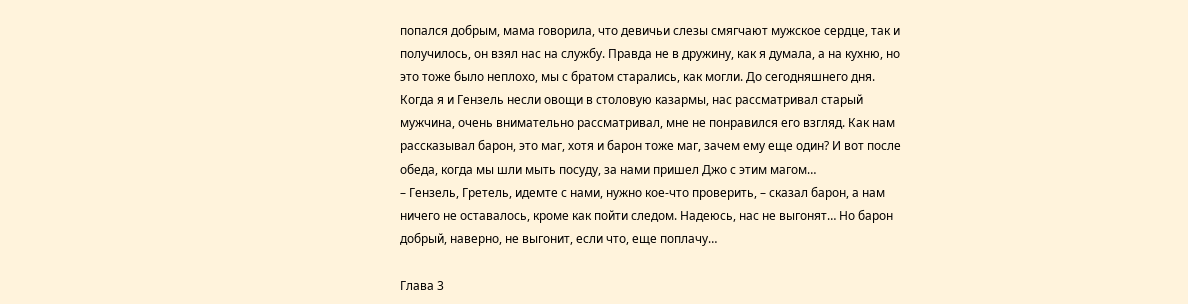попался добрым, мама говорила, что девичьи слезы смягчают мужское сердце, так и получилось, он взял нас на службу. Правда не в дружину, как я думала, а на кухню, но это тоже было неплохо, мы с братом старались, как могли. До сегодняшнего дня.
Когда я и Гензель несли овощи в столовую казармы, нас рассматривал старый мужчина, очень внимательно рассматривал, мне не понравился его взгляд. Как нам рассказывал барон, это маг, хотя и барон тоже маг, зачем ему еще один? И вот после обеда, когда мы шли мыть посуду, за нами пришел Джо с этим магом…
– Гензель, Гретель, идемте с нами, нужно кое-что проверить, – сказал барон, а нам ничего не оставалось, кроме как пойти следом. Надеюсь, нас не выгонят… Но барон добрый, наверно, не выгонит, если что, еще поплачу…

Глава 3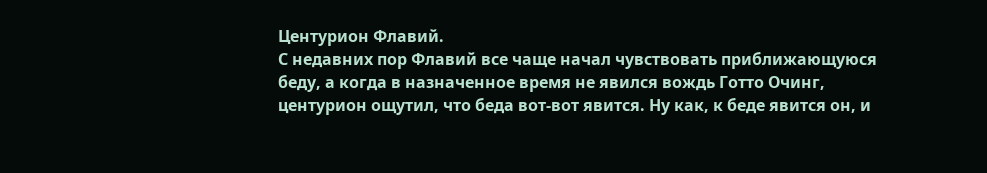Центурион Флавий.
С недавних пор Флавий все чаще начал чувствовать приближающуюся беду, а когда в назначенное время не явился вождь Готто Очинг, центурион ощутил, что беда вот-вот явится. Ну как, к беде явится он, и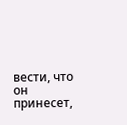вести, что он принесет,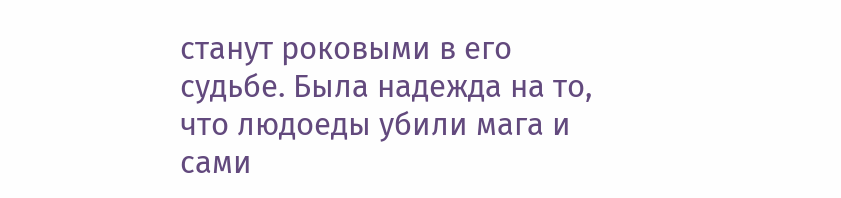станут роковыми в его судьбе. Была надежда на то, что людоеды убили мага и сами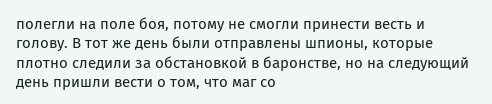полегли на поле боя, потому не смогли принести весть и голову. В тот же день были отправлены шпионы, которые плотно следили за обстановкой в баронстве, но на следующий день пришли вести о том, что маг со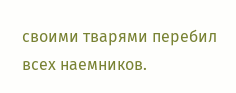своими тварями перебил всех наемников.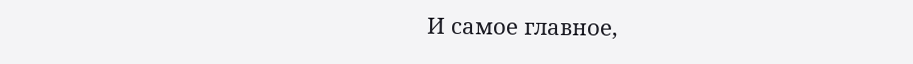И самое главное,